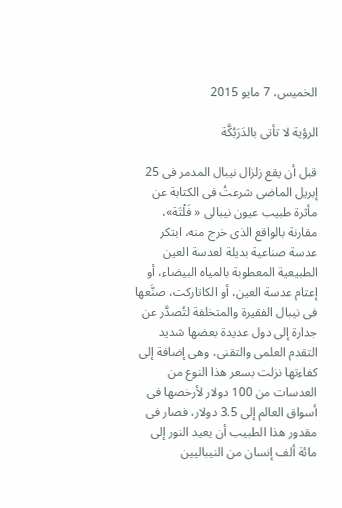الخميس، 7 مايو 2015

الرؤية لا تأتى بالدَرَبُكَّة

قبل أن يقع زلزال نيبال المدمر فى 25 إبريل الماضى شرعتُ فى الكتابة عن مأثرة طبيب عيون نيبالى « فَلْتَة»، مقارنة بالواقع الذى خرج منه، ابتكر عدسة صناعية بديلة لعدسة العين الطبيعية المعطوبة بالمياه البيضاء، أو إعتام عدسة العين، أو الكاتاركت، صنَّعها فى نيبال الفقيرة والمتخلفة لتُصدَّر عن جدارة إلى دول عديدة بعضها شديد التقدم العلمى والتقنى، وهى إضافة إلى كفاءتها نزلت بسعر هذا النوع من العدسات من 100 دولار لأرخصها فى أسواق العالم إلى 3.5 دولار، فصار فى مقدور هذا الطبيب أن يعيد النور إلى مائة ألف إنسان من النيباليين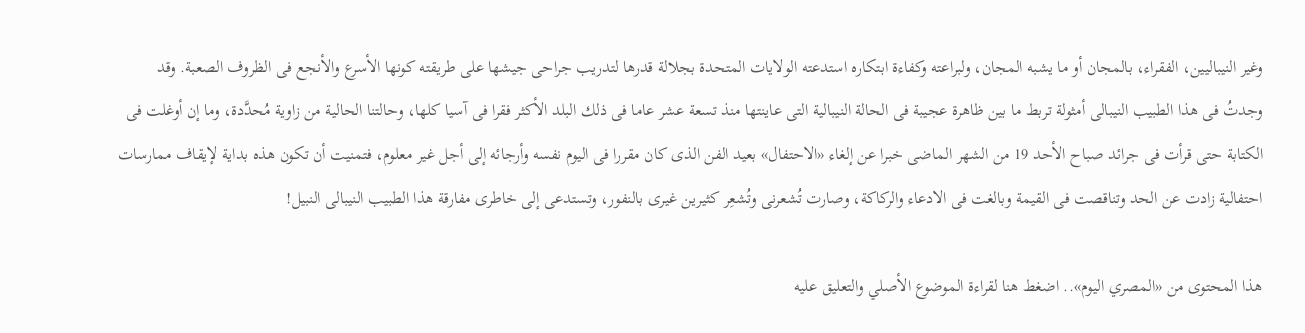وغير النيباليين، الفقراء، بالمجان أو ما يشبه المجان، ولبراعته وكفاءة ابتكاره استدعته الولايات المتحدة بجلالة قدرها لتدريب جراحى جيشها على طريقته كونها الأسرع والأنجع فى الظروف الصعبة. وقد وجدتُ فى هذا الطبيب النيبالى أمثولة تربط ما بين ظاهرة عجيبة فى الحالة النيبالية التى عاينتها منذ تسعة عشر عاما فى ذلك البلد الأكثر فقرا فى آسيا كلها، وحالتنا الحالية من زاوية مُحدَّدة، وما إن أوغلت فى الكتابة حتى قرأت فى جرائد صباح الأحد 19 من الشهر الماضى خبرا عن إلغاء «الاحتفال» بعيد الفن الذى كان مقررا فى اليوم نفسه وأرجائه إلى أجل غير معلوم، فتمنيت أن تكون هذه بداية لإيقاف ممارسات احتفالية زادت عن الحد وتناقصت فى القيمة وبالغت فى الادعاء والركاكة، وصارت تُشعرنى وتُشعِر كثيرين غيرى بالنفور، وتستدعى إلى خاطرى مفارقة هذا الطبيب النيبالى النبيل!

هذا المحتوى من «المصري اليوم».. اضغط هنا لقراءة الموضوع الأصلي والتعليق عليه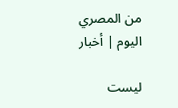من المصري اليوم | أخبار

ليست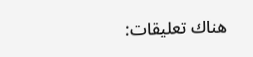هناك تعليقات: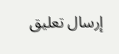إرسال تعليق